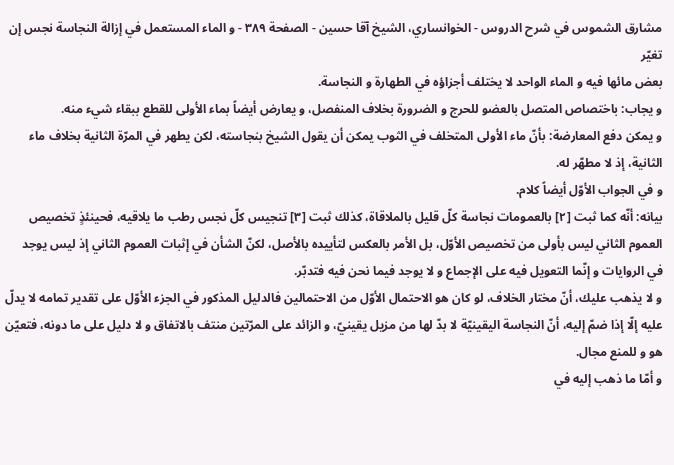مشارق الشموس في شرح الدروس - الخوانساري، الشيخ آقا حسين - الصفحة ٣٨٩ - و الماء المستعمل في إزالة النجاسة نجس إن تغيّر
بعض مائها فيه و الماء الواحد لا يختلف أجزاؤه في الطهارة و النجاسة.
و يجاب: باختصاص المتصل بالعضو للحرج و الضرورة بخلاف المنفصل، و يعارض أيضاً بماء الأولى للقطع ببقاء شيء منه.
و يمكن دفع المعارضة: بأنّ ماء الأولى المتخلف في الثوب يمكن أن يقول الشيخ بنجاسته، لكن يطهر في المرّة الثانية بخلاف ماء الثانية، إذ لا مطهّر له.
و في الجواب الأوّل أيضاً كلام.
بيانه: أنّه كما ثبت [٢] بالعمومات نجاسة كلّ قليل بالملاقاة، كذلك ثبت [٣] تنجيس كلّ نجس رطب ما يلاقيه، فحينئذٍ تخصيص العموم الثاني ليس بأولى من تخصيص الأوّل، بل الأمر بالعكس لتأييده بالأصل، لكنّ الشأن في إثبات العموم الثاني إذ ليس يوجد في الروايات و إنّما التعويل فيه على الإجماع و لا يوجد فيما نحن فيه فتدبّر.
و لا يذهب عليك، أنّ مختار الخلاف، لو كان هو الاحتمال الأوّل من الاحتمالين فالدليل المذكور في الجزء الأوّل على تقدير تمامه لا يدلّ عليه إلّا إذا ضمّ إليه، أنّ النجاسة اليقينيّة لا بدّ لها من مزيل يقينيّ، و الزائد على المرّتين منتف بالاتفاق و لا دليل على ما دونه، فتعيّن هو و للمنع مجال.
و أمّا ما ذهب إليه في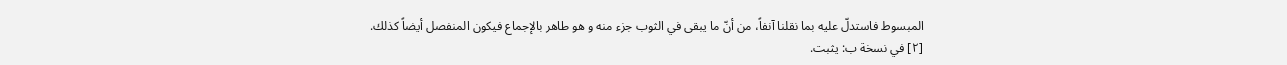المبسوط فاستدلّ عليه بما نقلنا آنفاً، من أنّ ما يبقى في الثوب جزء منه و هو طاهر بالإجماع فيكون المنفصل أيضاً كذلك.
[٢] في نسخة ب: يثبت.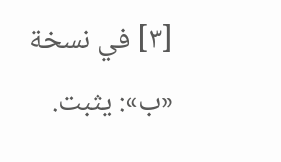[٣] في نسخة «ب»: يثبت.